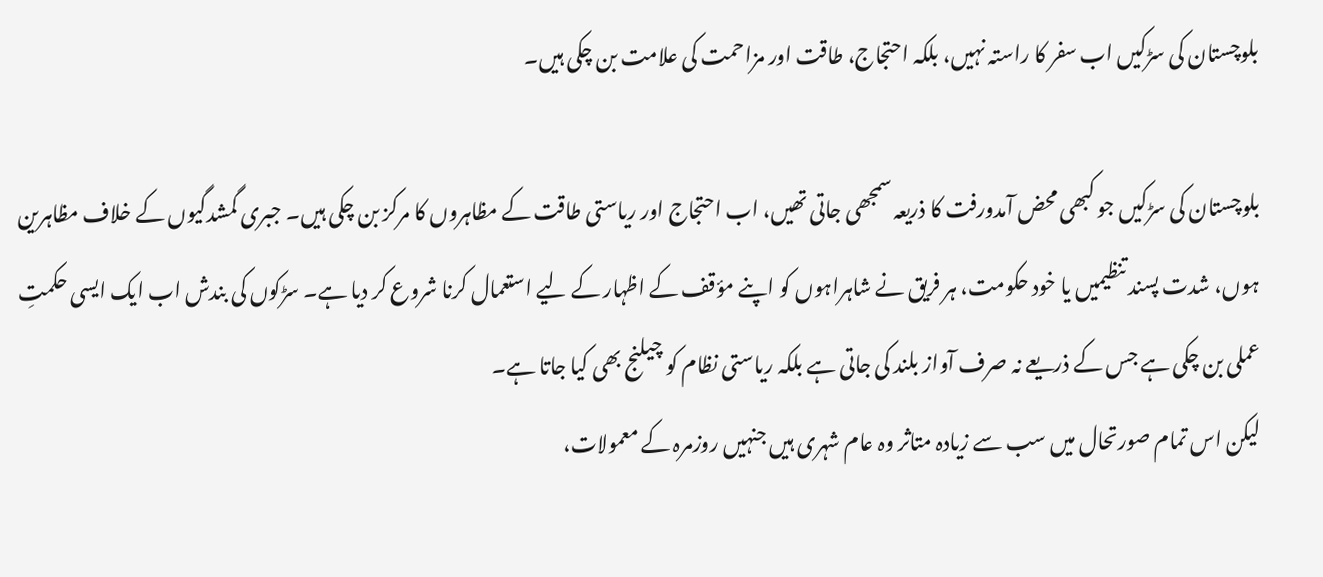بلوچستان کی سڑکیں اب سفر کا راستہ نہیں، بلکہ احتجاج، طاقت اور مزاحمت کی علامت بن چکی ہیں۔

بلوچستان کی سڑکیں جو کبھی محض آمدورفت کا ذریعہ سمجھی جاتی تھیں، اب احتجاج اور ریاستی طاقت کے مظاہروں کا مرکز بن چکی ہیں۔ جبری گمشدگیوں کے خلاف مظاہرین ہوں، شدت پسند تنظیمیں یا خود حکومت، ہر فریق نے شاہراہوں کو اپنے مؤقف کے اظہار کے لیے استعمال کرنا شروع کر دیا ہے۔ سڑکوں کی بندش اب ایک ایسی حکمتِ عملی بن چکی ہے جس کے ذریعے نہ صرف آواز بلند کی جاتی ہے بلکہ ریاستی نظام کو چیلنج بھی کیا جاتا ہے۔
لیکن اس تمام صورتحال میں سب سے زیادہ متاثر وہ عام شہری ہیں جنہیں روزمرہ کے معمولات،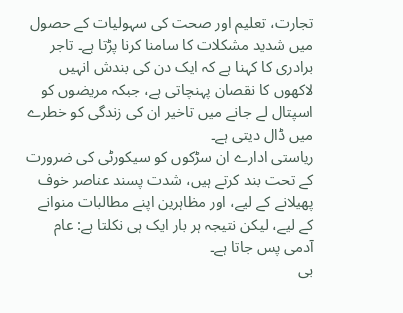تجارت، تعلیم اور صحت کی سہولیات کے حصول میں شدید مشکلات کا سامنا کرنا پڑتا ہے۔ تاجر برادری کا کہنا ہے کہ ایک دن کی بندش انہیں لاکھوں کا نقصان پہنچاتی ہے، جبکہ مریضوں کو اسپتال لے جانے میں تاخیر ان کی زندگی کو خطرے میں ڈال دیتی ہے۔
ریاستی ادارے ان سڑکوں کو سیکورٹی کی ضرورت کے تحت بند کرتے ہیں، شدت پسند عناصر خوف پھیلانے کے لیے، اور مظاہرین اپنے مطالبات منوانے کے لیے، لیکن نتیجہ ہر بار ایک ہی نکلتا ہے: عام آدمی پس جاتا ہے۔
بی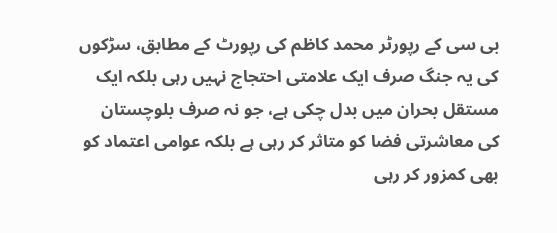بی سی کے رپورٹر محمد کاظم کی رپورٹ کے مطابق، سڑکوں کی یہ جنگ صرف ایک علامتی احتجاج نہیں رہی بلکہ ایک مستقل بحران میں بدل چکی ہے، جو نہ صرف بلوچستان کی معاشرتی فضا کو متاثر کر رہی ہے بلکہ عوامی اعتماد کو بھی کمزور کر رہی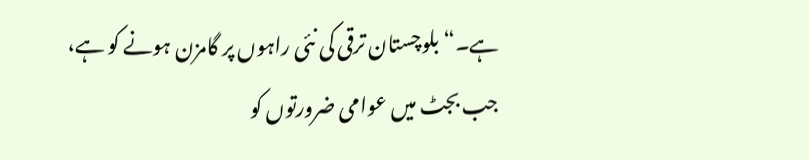ہے۔“بلوچستان ترقی کی نئی راہوں پر گامزن ہونے کو ہے، جب بجٹ میں عوامی ضرورتوں کو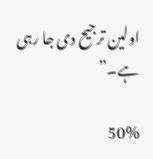اولین ترجیح دی جا رہی ہے۔”

50%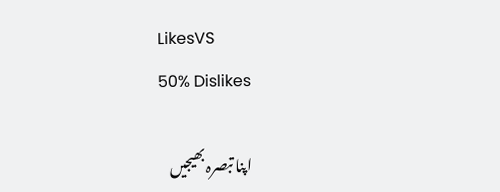LikesVS
50% Dislikes

اپنا تبصرہ بھیجیں